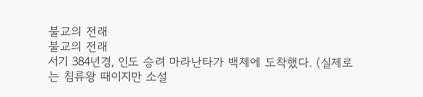불교의 전래
불교의 전래
서기 384년경, 인도 승려 마라난타가 백제에 도착했다. (실제로는 침류왕 때이지만 소설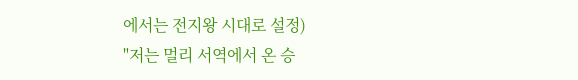에서는 전지왕 시대로 설정)
"저는 멀리 서역에서 온 승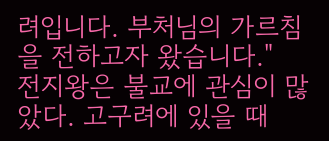려입니다. 부처님의 가르침을 전하고자 왔습니다."
전지왕은 불교에 관심이 많았다. 고구려에 있을 때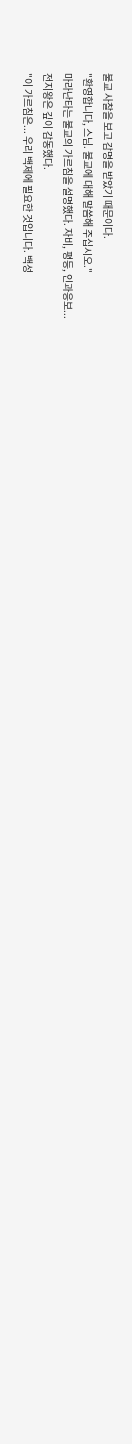불교 사찰을 보고 감명을 받았기 때문이다.
"환영합니다, 스님. 불교에 대해 말씀해 주십시오."
마라난타는 불교의 가르침을 설명했다. 자비, 평등, 인과응보...
전지왕은 깊이 감동했다.
"이 가르침은... 우리 백제에 필요한 것입니다. 백성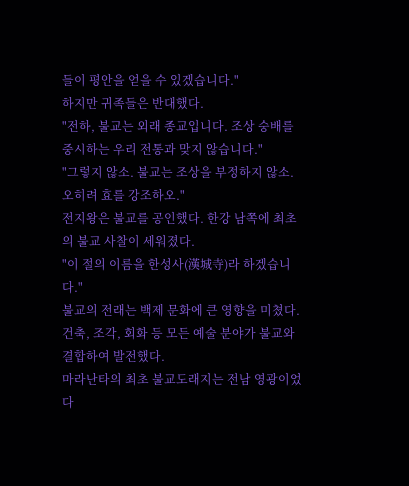들이 평안을 얻을 수 있겠습니다."
하지만 귀족들은 반대했다.
"전하, 불교는 외래 종교입니다. 조상 숭배를 중시하는 우리 전통과 맞지 않습니다."
"그렇지 않소. 불교는 조상을 부정하지 않소. 오히려 효를 강조하오."
전지왕은 불교를 공인했다. 한강 남쪽에 최초의 불교 사찰이 세워졌다.
"이 절의 이름을 한성사(漢城寺)라 하겠습니다."
불교의 전래는 백제 문화에 큰 영향을 미쳤다. 건축, 조각, 회화 등 모든 예술 분야가 불교와 결합하여 발전했다.
마라난타의 최초 불교도래지는 전남 영광이었다